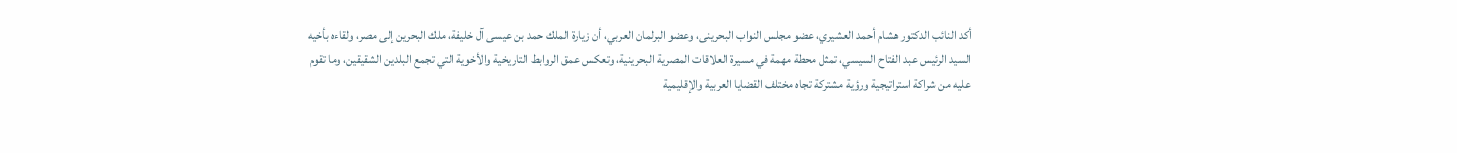أكد النائب الدكتور هشام أحمد العشيري، عضو مجلس النواب البحرينى، وعضو البرلمان العربي، أن زيارة الملك حمد بن عيسى آل خليفة، ملك البحرين إلى مصر، ولقاءه بأخيه السيد الرئيس عبد الفتاح السيسي، تمثل محطة مهمة في مسيرة العلاقات المصرية البحرينية، وتعكس عمق الروابط التاريخية والأخوية التي تجمع البلدين الشقيقين، وما تقوم عليه من شراكة استراتيجية ورؤية مشتركة تجاه مختلف القضايا العربية والإقليمية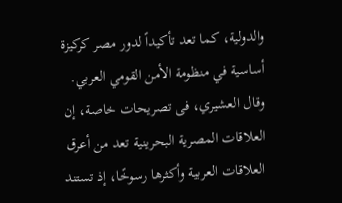والدولية، كما تعد تأكيداً لدور مصر كركيزة أساسية في منظومة الأمن القومي العربي.
وقال العشيري، فى تصريحات خاصة، إن العلاقات المصرية البحرينية تعد من أعرق العلاقات العربية وأكثرها رسوخًا، إذ تستند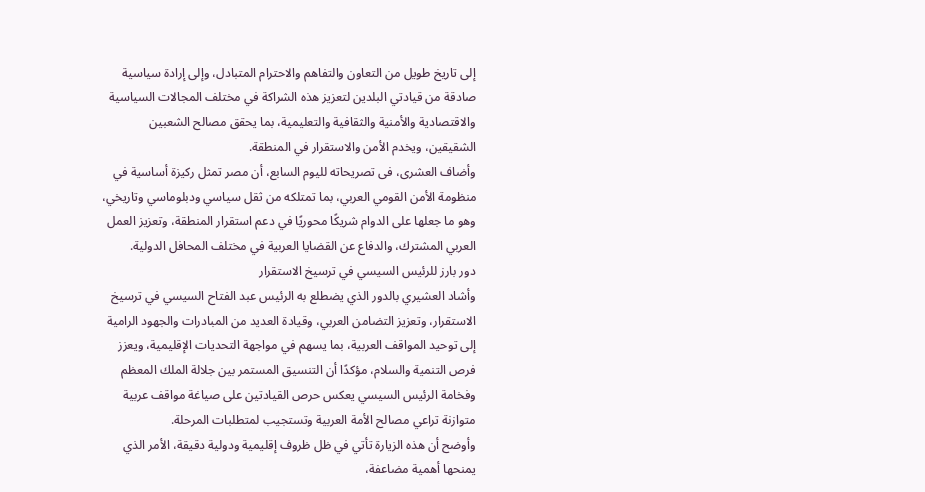إلى تاريخ طويل من التعاون والتفاهم والاحترام المتبادل، وإلى إرادة سياسية صادقة من قيادتي البلدين لتعزيز هذه الشراكة في مختلف المجالات السياسية والاقتصادية والأمنية والثقافية والتعليمية، بما يحقق مصالح الشعبين الشقيقين، ويخدم الأمن والاستقرار في المنطقة.
وأضاف العشرى، فى تصريحاته لليوم السابع، أن مصر تمثل ركيزة أساسية في منظومة الأمن القومي العربي، بما تمتلكه من ثقل سياسي ودبلوماسي وتاريخي، وهو ما جعلها على الدوام شريكًا محوريًا في دعم استقرار المنطقة، وتعزيز العمل العربي المشترك، والدفاع عن القضايا العربية في مختلف المحافل الدولية.
دور بارز للرئيس السيسي في ترسيخ الاستقرار
وأشاد العشيري بالدور الذي يضطلع به الرئيس عبد الفتاح السيسي في ترسيخ الاستقرار، وتعزيز التضامن العربي، وقيادة العديد من المبادرات والجهود الرامية إلى توحيد المواقف العربية، بما يسهم في مواجهة التحديات الإقليمية، ويعزز فرص التنمية والسلام، مؤكدًا أن التنسيق المستمر بين جلالة الملك المعظم وفخامة الرئيس السيسي يعكس حرص القيادتين على صياغة مواقف عربية متوازنة تراعي مصالح الأمة العربية وتستجيب لمتطلبات المرحلة.
وأوضح أن هذه الزيارة تأتي في ظل ظروف إقليمية ودولية دقيقة، الأمر الذي يمنحها أهمية مضاعفة،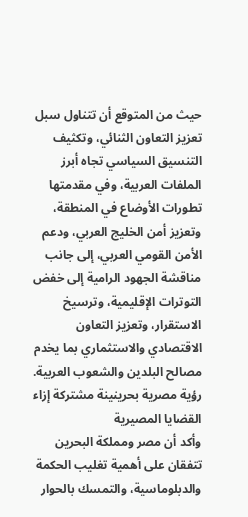حيث من المتوقع أن تتناول سبل تعزيز التعاون الثنائي، وتكثيف التنسيق السياسي تجاه أبرز الملفات العربية، وفي مقدمتها تطورات الأوضاع في المنطقة، وتعزيز أمن الخليج العربي، ودعم الأمن القومي العربي، إلى جانب مناقشة الجهود الرامية إلى خفض التوترات الإقليمية، وترسيخ الاستقرار، وتعزيز التعاون الاقتصادي والاستثماري بما يخدم مصالح البلدين والشعوب العربية.
رؤية مصرية بحرينينة مشتركة إزاء القضايا المصيرية
وأكد أن مصر ومملكة البحرين تتفقان على أهمية تغليب الحكمة والدبلوماسية، والتمسك بالحوار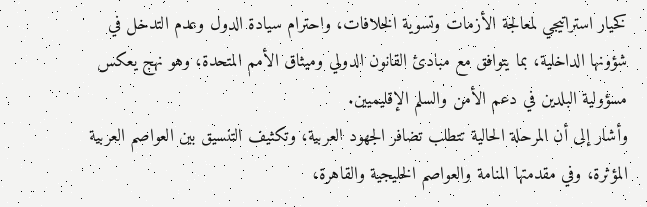كخيار استراتيجي لمعالجة الأزمات وتسوية الخلافات، واحترام سيادة الدول وعدم التدخل في شؤونها الداخلية، بما يتوافق مع مبادئ القانون الدولي وميثاق الأمم المتحدة، وهو نهج يعكس مسؤولية البلدين في دعم الأمن والسلم الإقليميين.
وأشار إلى أن المرحلة الحالية تتطلب تضافر الجهود العربية، وتكثيف التنسيق بين العواصم العربية المؤثرة، وفي مقدمتها المنامة والعواصم الخليجية والقاهرة،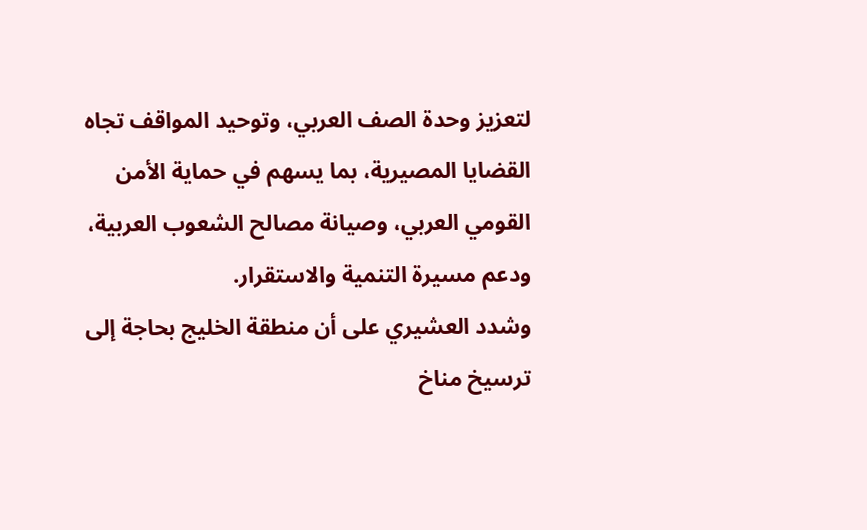لتعزيز وحدة الصف العربي، وتوحيد المواقف تجاه القضايا المصيرية، بما يسهم في حماية الأمن القومي العربي، وصيانة مصالح الشعوب العربية، ودعم مسيرة التنمية والاستقرار.
وشدد العشيري على أن منطقة الخليج بحاجة إلى ترسيخ مناخ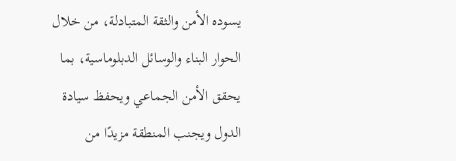يسوده الأمن والثقة المتبادلة، من خلال الحوار البناء والوسائل الدبلوماسية، بما يحقق الأمن الجماعي ويحفظ سيادة الدول ويجنب المنطقة مزيدًا من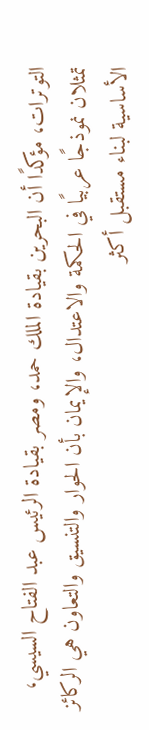التوترات، مؤكدًا أن البحرين بقيادة الملك حمد، ومصر بقيادة الرئيس عبد الفتاح السيسي، تمثلان نموذجًا عربيًا في الحكمة والاعتدال، والإيمان بأن الحوار والتنسيق والتعاون هي الركائز الأساسية لبناء مستقبل أكثر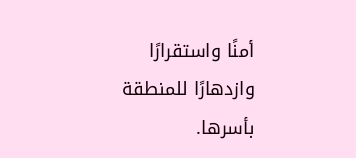أمنًا واستقرارًا وازدهارًا للمنطقة بأسرها.